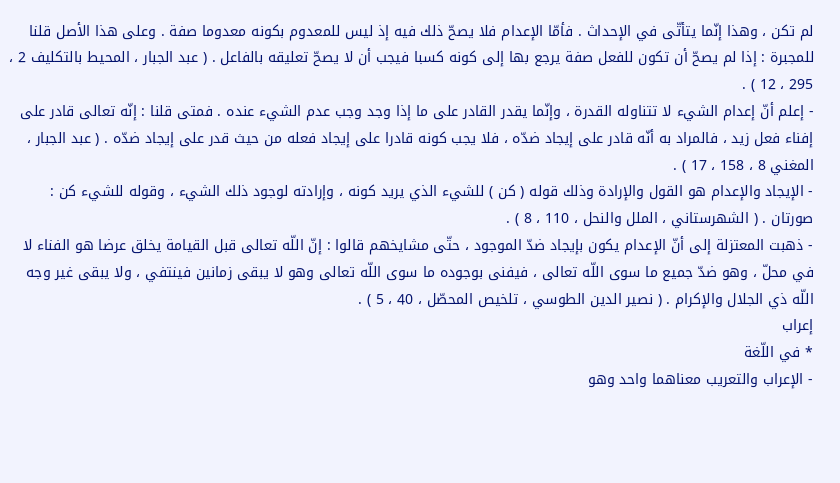لم تكن ، وهذا إنّما يتأتّى في الإحداث . فأمّا الإعدام فلا يصحّ ذلك فيه إذ ليس للمعدوم بكونه معدوما صفة . وعلى هذا الأصل قلنا للمجبرة : إذا لم يصحّ أن تكون للفعل صفة يرجع بها إلى كونه كسبا فيجب أن لا يصحّ تعليقه بالفاعل . ( عبد الجبار ، المحيط بالتكليف 2 ، 295 ، 12 ) .
- إعلم أنّ إعدام الشيء لا تتناوله القدرة ، وإنّما يقدر القادر على ما إذا وجد وجب عدم الشيء عنده . فمتى قلنا : إنّه تعالى قادر على إفناء فعل زيد ، فالمراد به أنّه قادر على إيجاد ضدّه ، فلا يجب كونه قادرا على إيجاد فعله من حيث قدر على إيجاد ضدّه . ( عبد الجبار ، المغني 8 ، 158 ، 17 ) .
- الإيجاد والإعدام هو القول والإرادة وذلك قوله ( كن ) للشيء الذي يريد كونه ، وإرادته لوجود ذلك الشيء ، وقوله للشيء كن :
صورتان . ( الشهرستاني ، الملل والنحل ، 110 ، 8 ) .
- ذهبت المعتزلة إلى أنّ الإعدام يكون بإيجاد ضدّ الموجود ، حتّى مشايخهم قالوا : إنّ اللّه تعالى قبل القيامة يخلق عرضا هو الفناء لا في محلّ ، وهو ضدّ جميع ما سوى اللّه تعالى ، فيفنى بوجوده ما سوى اللّه تعالى وهو لا يبقى زمانين فينتفي ، ولا يبقى غير وجه اللّه ذي الجلال والإكرام . ( نصير الدين الطوسي ، تلخيص المحصّل ، 40 ، 5 ) .
إعراب
* في اللّغة
- الإعراب والتعريب معناهما واحد وهو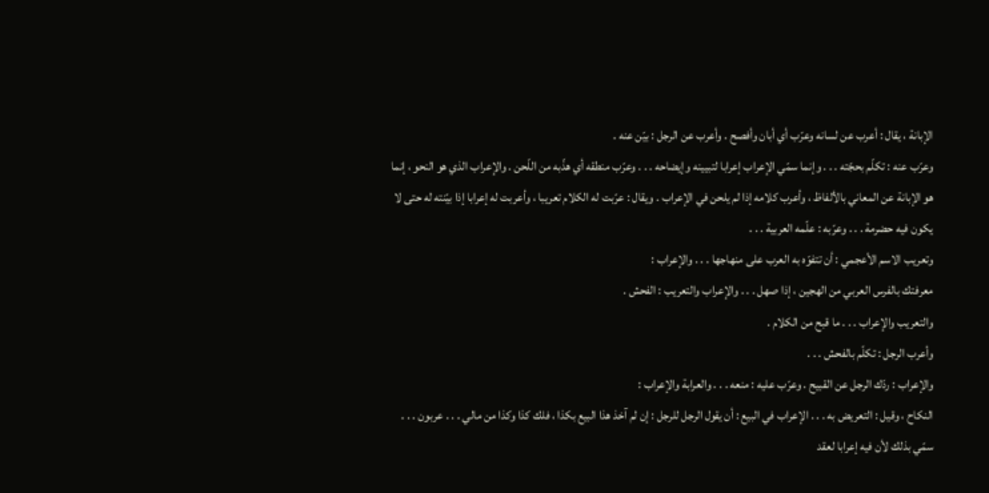الإبانة ، يقال : أعرب عن لسانه وعرّب أي أبان وأفصح . وأعرب عن الرجل : بيّن عنه .
وعرّب عنه : تكلّم بحجّته . . . وإنما سمّي الإعراب إعرابا لتبيينه وإيضاحه . . . وعرّب منطقه أي هذّبه من اللّحن . والإعراب الذي هو النحو ، إنما هو الإبانة عن المعاني بالألفاظ ، وأعرب كلامه إذا لم يلحن في الإعراب . ويقال : عرّبت له الكلام تعريبا ، وأعربت له إعرابا إذا بيّنته له حتى لا يكون فيه حضرمة . . . وعرّبه : علّمه العربية . . .
وتعريب الاسم الأعجمي : أن تتفوّه به العرب على منهاجها . . . والإعراب :
معرفتك بالفرس العربي من الهجين ، إذا صهل . . . والإعراب والتعريب : الفحش .
والتعريب والإعراب . . . ما قبح من الكلام .
وأعرب الرجل : تكلّم بالفحش . . .
والإعراب : ردّك الرجل عن القبيح . وعرّب عليه : منعه . . . والعرابة والإعراب :
النكاح ، وقيل : التعريض به . . . الإعراب في البيع : أن يقول الرجل للرجل : إن لم آخذ هذا البيع بكذا ، فلك كذا وكذا من مالي . . . عربون . . . سمّي بذلك لأن فيه إعرابا لعقد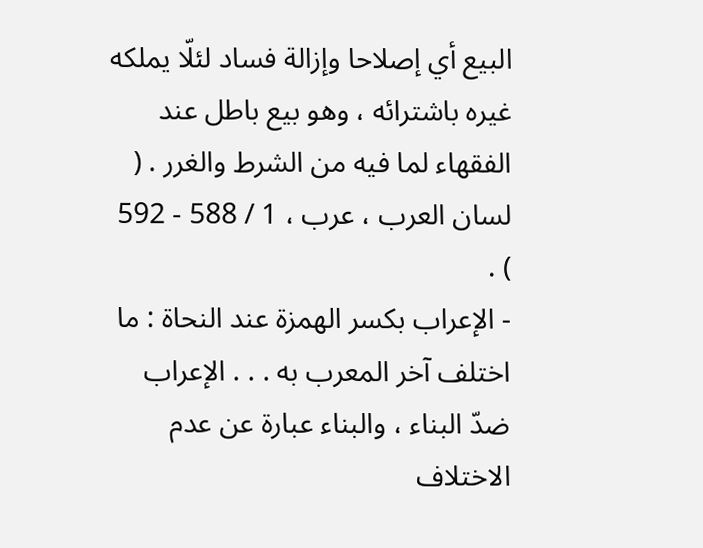البيع أي إصلاحا وإزالة فساد لئلّا يملكه غيره باشترائه ، وهو بيع باطل عند الفقهاء لما فيه من الشرط والغرر . ( لسان العرب ، عرب ، 1 / 588 - 592 ) .
- الإعراب بكسر الهمزة عند النحاة : ما اختلف آخر المعرب به . . . الإعراب ضدّ البناء ، والبناء عبارة عن عدم الاختلاف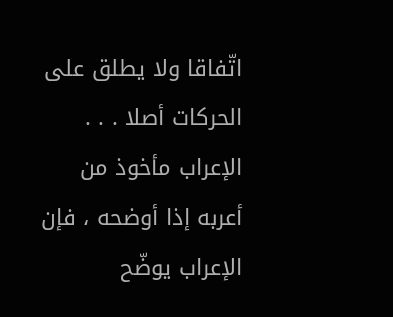اتّفاقا ولا يطلق على الحركات أصلا . . .
الإعراب مأخوذ من أعربه إذا أوضحه ، فإن الإعراب يوضّح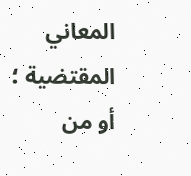المعاني المقتضية ؛ أو من